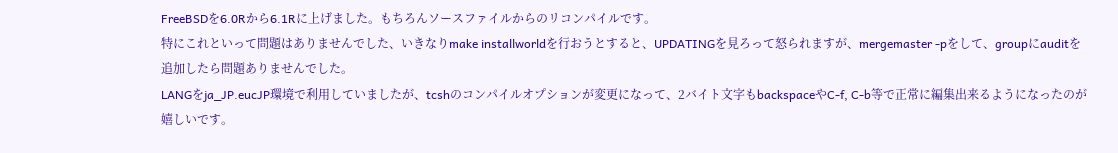FreeBSDを6.0Rから6.1Rに上げました。もちろんソースファイルからのリコンパイルです。
特にこれといって問題はありませんでした、いきなりmake installworldを行おうとすると、UPDATINGを見ろって怒られますが、mergemaster -pをして、groupにauditを追加したら問題ありませんでした。
LANGをja_JP.eucJP環境で利用していましたが、tcshのコンパイルオプションが変更になって、2バイト文字もbackspaceやC-f, C-b等で正常に編集出来るようになったのが嬉しいです。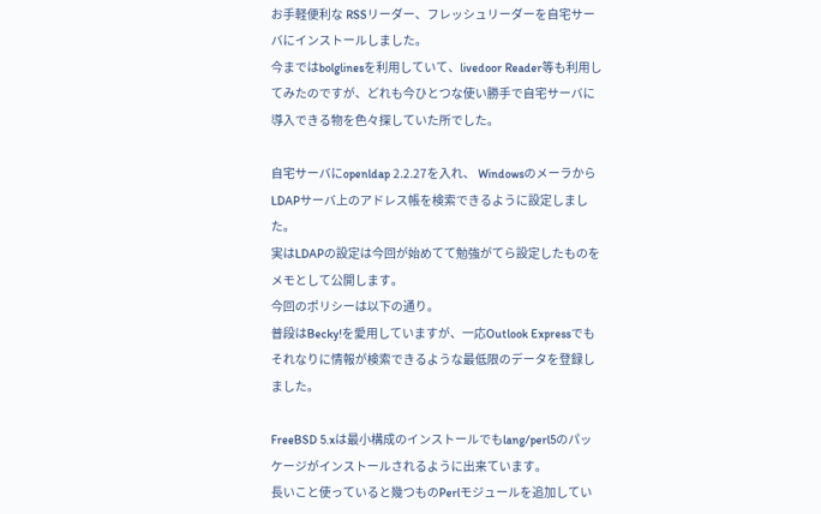お手軽便利な RSSリーダー、フレッシュリーダーを自宅サーバにインストールしました。
今まではbolglinesを利用していて、livedoor Reader等も利用してみたのですが、どれも今ひとつな使い勝手で自宅サーバに導入できる物を色々探していた所でした。

自宅サーバにopenldap 2.2.27を入れ、 WindowsのメーラからLDAPサーバ上のアドレス帳を検索できるように設定しました。
実はLDAPの設定は今回が始めてて勉強がてら設定したものをメモとして公開します。
今回のポリシーは以下の通り。
普段はBecky!を愛用していますが、一応Outlook Expressでもそれなりに情報が検索できるような最低限のデータを登録しました。

FreeBSD 5.xは最小構成のインストールでもlang/perl5のパッケージがインストールされるように出来ています。
長いこと使っていると幾つものPerlモジュールを追加してい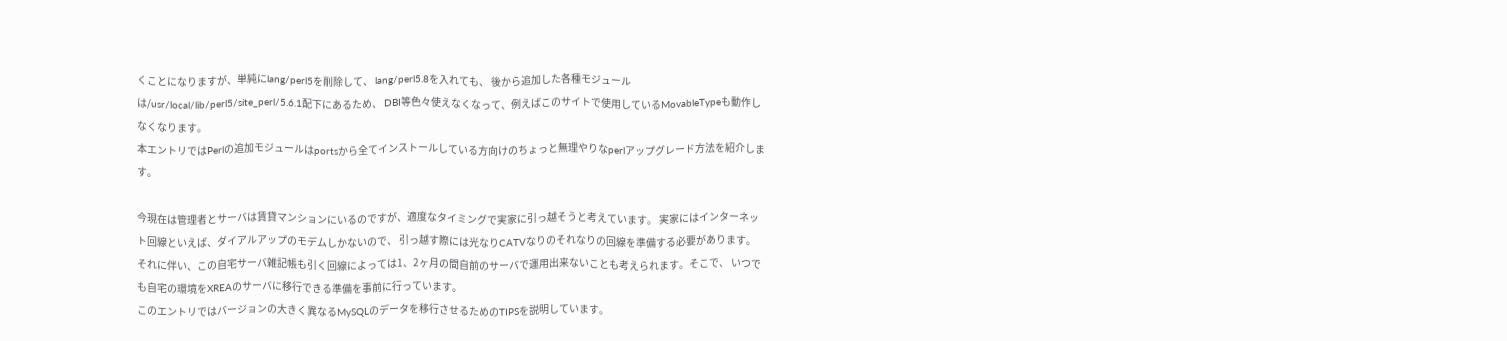くことになりますが、単純にlang/perl5を削除して、 lang/perl5.8を入れても、 後から追加した各種モジュールは/usr/local/lib/perl5/site_perl/5.6.1配下にあるため、 DBI等色々使えなくなって、例えばこのサイトで使用しているMovableTypeも動作しなくなります。
本エントリではPerlの追加モジュールはportsから全てインストールしている方向けのちょっと無理やりなperlアップグレード方法を紹介します。

今現在は管理者とサーバは賃貸マンションにいるのですが、適度なタイミングで実家に引っ越そうと考えています。 実家にはインターネット回線といえば、ダイアルアップのモデムしかないので、 引っ越す際には光なりCATVなりのそれなりの回線を準備する必要があります。
それに伴い、この自宅サーバ雑記帳も引く回線によっては1、2ヶ月の間自前のサーバで運用出来ないことも考えられます。そこで、 いつでも自宅の環境をXREAのサーバに移行できる準備を事前に行っています。
このエントリではバージョンの大きく異なるMySQLのデータを移行させるためのTIPSを説明しています。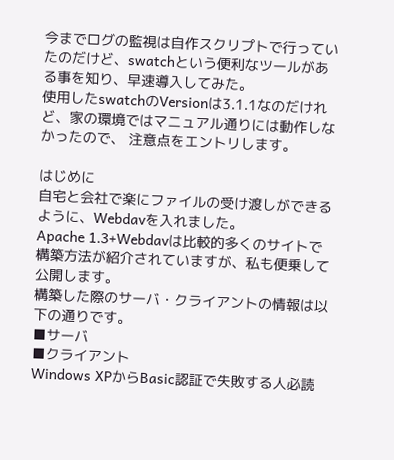今までログの監視は自作スクリプトで行っていたのだけど、swatchという便利なツールがある事を知り、早速導入してみた。
使用したswatchのVersionは3.1.1なのだけれど、家の環境ではマニュアル通りには動作しなかったので、 注意点をエントリします。

はじめに
自宅と会社で楽にファイルの受け渡しができるように、Webdavを入れました。
Apache 1.3+Webdavは比較的多くのサイトで構築方法が紹介されていますが、私も便乗して公開します。
構築した際のサーバ・クライアントの情報は以下の通りです。
■サーバ
■クライアント
Windows XPからBasic認証で失敗する人必読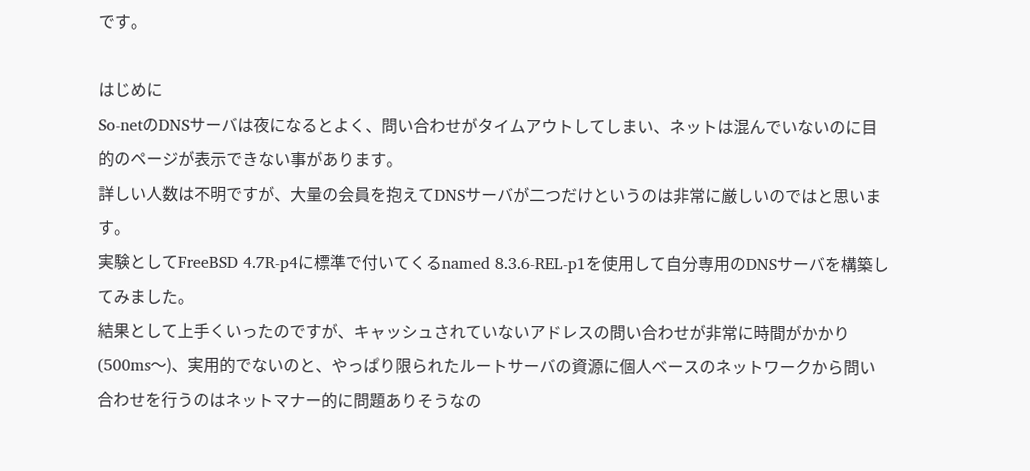です。

はじめに
So-netのDNSサーバは夜になるとよく、問い合わせがタイムアウトしてしまい、ネットは混んでいないのに目的のページが表示できない事があります。
詳しい人数は不明ですが、大量の会員を抱えてDNSサーバが二つだけというのは非常に厳しいのではと思います。
実験としてFreeBSD 4.7R-p4に標準で付いてくるnamed 8.3.6-REL-p1を使用して自分専用のDNSサーバを構築してみました。
結果として上手くいったのですが、キャッシュされていないアドレスの問い合わせが非常に時間がかかり(500ms〜)、実用的でないのと、やっぱり限られたルートサーバの資源に個人ベースのネットワークから問い合わせを行うのはネットマナー的に問題ありそうなの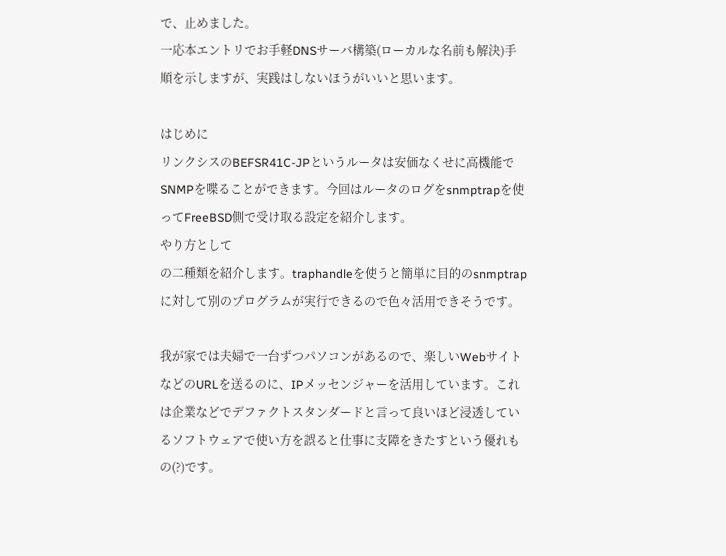で、止めました。
一応本エントリでお手軽DNSサーバ構築(ローカルな名前も解決)手順を示しますが、実践はしないほうがいいと思います。

はじめに
リンクシスのBEFSR41C-JPというルータは安価なくせに高機能でSNMPを喋ることができます。今回はルータのログをsnmptrapを使ってFreeBSD側で受け取る設定を紹介します。
やり方として
の二種類を紹介します。traphandleを使うと簡単に目的のsnmptrapに対して別のプログラムが実行できるので色々活用できそうです。

我が家では夫婦で一台ずつパソコンがあるので、楽しいWebサイトなどのURLを送るのに、IPメッセンジャーを活用しています。これは企業などでデファクトスタンダードと言って良いほど浸透しているソフトウェアで使い方を誤ると仕事に支障をきたすという優れもの(?)です。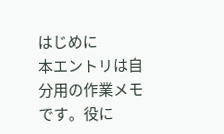はじめに
本エントリは自分用の作業メモです。役に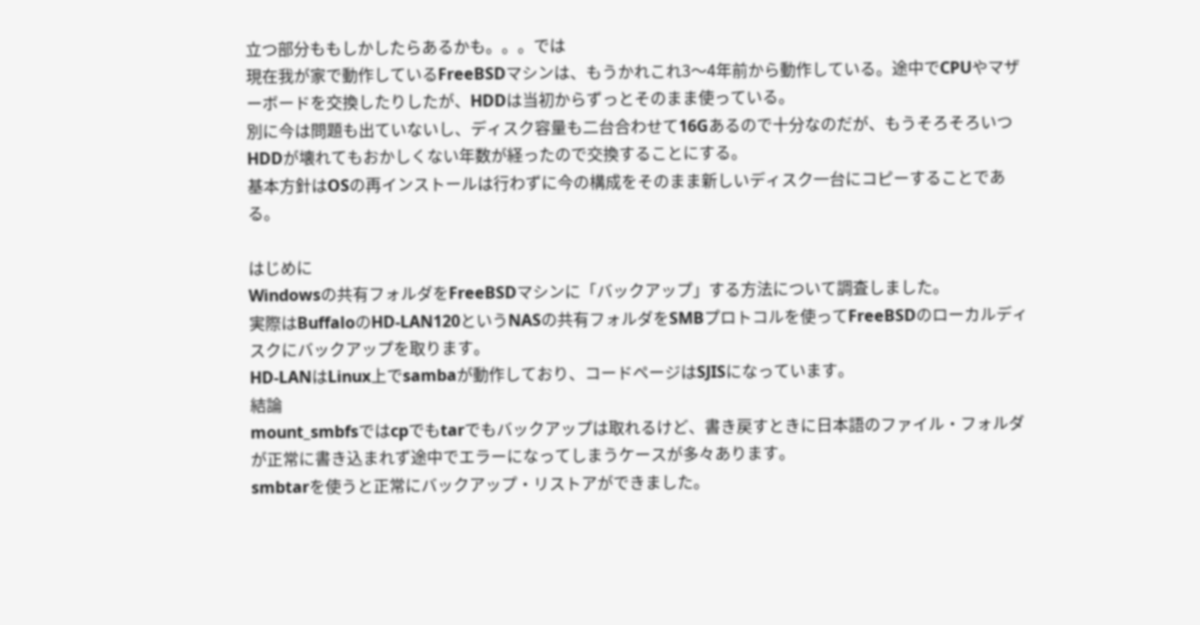立つ部分ももしかしたらあるかも。。。では
現在我が家で動作しているFreeBSDマシンは、もうかれこれ3〜4年前から動作している。途中でCPUやマザーボードを交換したりしたが、HDDは当初からずっとそのまま使っている。
別に今は問題も出ていないし、ディスク容量も二台合わせて16Gあるので十分なのだが、もうそろそろいつHDDが壊れてもおかしくない年数が経ったので交換することにする。
基本方針はOSの再インストールは行わずに今の構成をそのまま新しいディスク一台にコピーすることである。

はじめに
Windowsの共有フォルダをFreeBSDマシンに「バックアップ」する方法について調査しました。
実際はBuffaloのHD-LAN120というNASの共有フォルダをSMBプロトコルを使ってFreeBSDのローカルディスクにバックアップを取ります。
HD-LANはLinux上でsambaが動作しており、コードページはSJISになっています。
結論
mount_smbfsではcpでもtarでもバックアップは取れるけど、書き戻すときに日本語のファイル・フォルダが正常に書き込まれず途中でエラーになってしまうケースが多々あります。
smbtarを使うと正常にバックアップ・リストアができました。